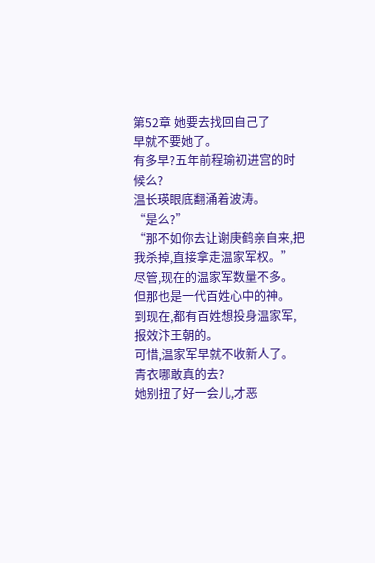第52章 她要去找回自己了
早就不要她了。
有多早?五年前程瑜初进宫的时候么?
温长瑛眼底翻涌着波涛。
“是么?”
“那不如你去让谢庚鹤亲自来,把我杀掉,直接拿走温家军权。”
尽管,现在的温家军数量不多。
但那也是一代百姓心中的神。
到现在,都有百姓想投身温家军,报效汴王朝的。
可惜,温家军早就不收新人了。
青衣哪敢真的去?
她别扭了好一会儿,才恶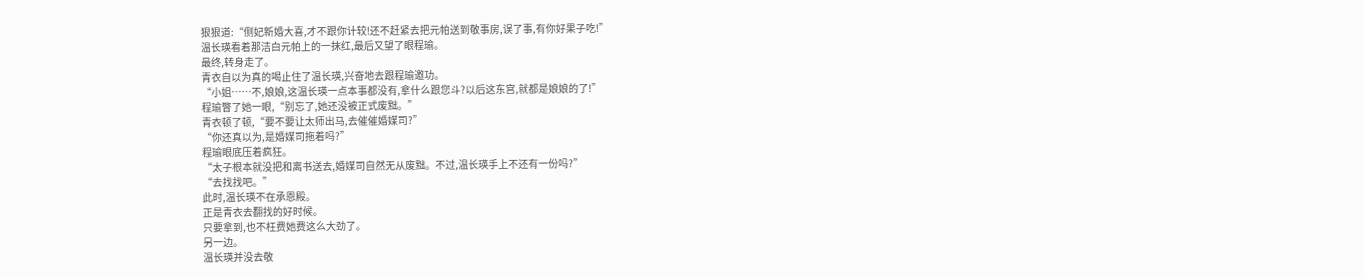狠狠道:“侧妃新婚大喜,才不跟你计较!还不赶紧去把元帕送到敬事房,误了事,有你好果子吃!”
温长瑛看着那洁白元帕上的一抹红,最后又望了眼程瑜。
最终,转身走了。
青衣自以为真的喝止住了温长瑛,兴奋地去跟程瑜邀功。
“小姐……不,娘娘,这温长瑛一点本事都没有,拿什么跟您斗?以后这东宫,就都是娘娘的了!”
程瑜瞥了她一眼,“别忘了,她还没被正式废黜。”
青衣顿了顿,“要不要让太师出马,去催催婚媒司?”
“你还真以为,是婚媒司拖着吗?”
程瑜眼底压着疯狂。
“太子根本就没把和离书送去,婚媒司自然无从废黜。不过,温长瑛手上不还有一份吗?”
“去找找吧。”
此时,温长瑛不在承恩殿。
正是青衣去翻找的好时候。
只要拿到,也不枉费她费这么大劲了。
另一边。
温长瑛并没去敬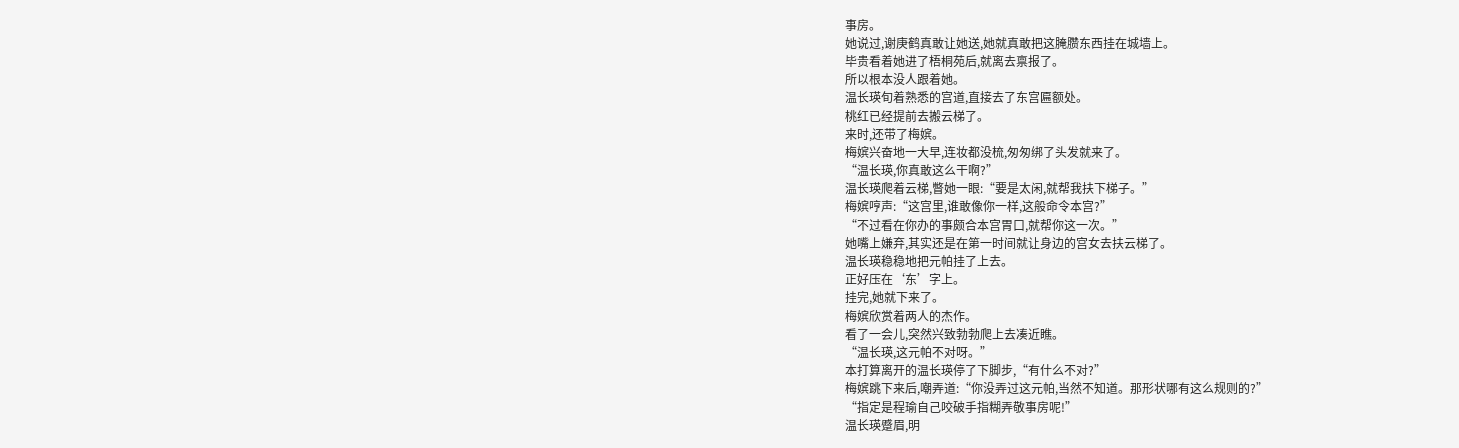事房。
她说过,谢庚鹤真敢让她送,她就真敢把这腌臜东西挂在城墙上。
毕贵看着她进了梧桐苑后,就离去禀报了。
所以根本没人跟着她。
温长瑛旬着熟悉的宫道,直接去了东宫匾额处。
桃红已经提前去搬云梯了。
来时,还带了梅嫔。
梅嫔兴奋地一大早,连妆都没梳,匆匆绑了头发就来了。
“温长瑛,你真敢这么干啊?”
温长瑛爬着云梯,瞥她一眼:“要是太闲,就帮我扶下梯子。”
梅嫔哼声:“这宫里,谁敢像你一样,这般命令本宫?”
“不过看在你办的事颇合本宫胃口,就帮你这一次。”
她嘴上嫌弃,其实还是在第一时间就让身边的宫女去扶云梯了。
温长瑛稳稳地把元帕挂了上去。
正好压在‘东’字上。
挂完,她就下来了。
梅嫔欣赏着两人的杰作。
看了一会儿,突然兴致勃勃爬上去凑近瞧。
“温长瑛,这元帕不对呀。”
本打算离开的温长瑛停了下脚步,“有什么不对?”
梅嫔跳下来后,嘲弄道:“你没弄过这元帕,当然不知道。那形状哪有这么规则的?”
“指定是程瑜自己咬破手指糊弄敬事房呢!”
温长瑛蹙眉,明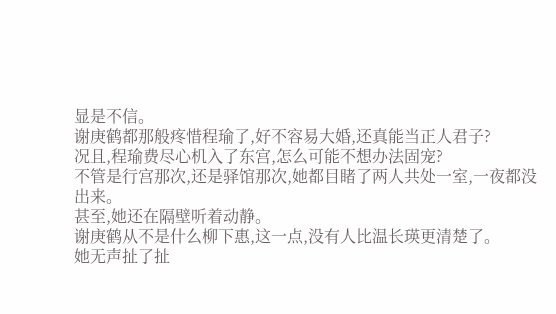显是不信。
谢庚鹤都那般疼惜程瑜了,好不容易大婚,还真能当正人君子?
况且,程瑜费尽心机入了东宫,怎么可能不想办法固宠?
不管是行宫那次,还是驿馆那次,她都目睹了两人共处一室,一夜都没出来。
甚至,她还在隔壁听着动静。
谢庚鹤从不是什么柳下惠,这一点,没有人比温长瑛更清楚了。
她无声扯了扯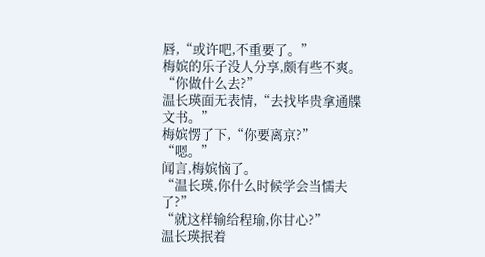唇,“或许吧,不重要了。”
梅嫔的乐子没人分享,颇有些不爽。
“你做什么去?”
温长瑛面无表情,“去找毕贵拿通牒文书。”
梅嫔愣了下,“你要离京?”
“嗯。”
闻言,梅嫔恼了。
“温长瑛,你什么时候学会当懦夫了?”
“就这样输给程瑜,你甘心?”
温长瑛抿着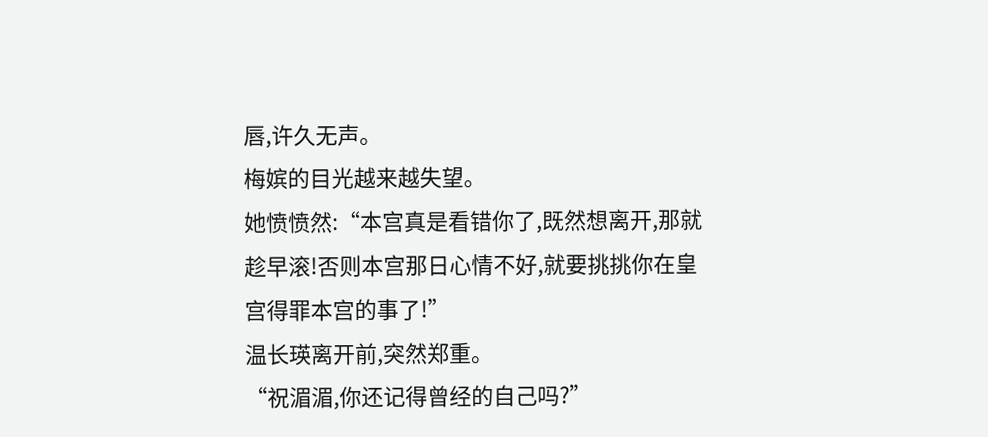唇,许久无声。
梅嫔的目光越来越失望。
她愤愤然:“本宫真是看错你了,既然想离开,那就趁早滚!否则本宫那日心情不好,就要挑挑你在皇宫得罪本宫的事了!”
温长瑛离开前,突然郑重。
“祝湄湄,你还记得曾经的自己吗?”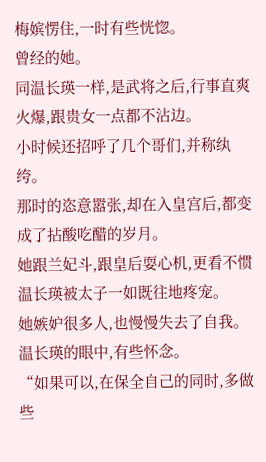梅嫔愣住,一时有些恍惚。
曾经的她。
同温长瑛一样,是武将之后,行事直爽火爆,跟贵女一点都不沾边。
小时候还招呼了几个哥们,并称纨绔。
那时的恣意嚣张,却在入皇宫后,都变成了拈酸吃醋的岁月。
她跟兰妃斗,跟皇后耍心机,更看不惯温长瑛被太子一如既往地疼宠。
她嫉妒很多人,也慢慢失去了自我。
温长瑛的眼中,有些怀念。
“如果可以,在保全自己的同时,多做些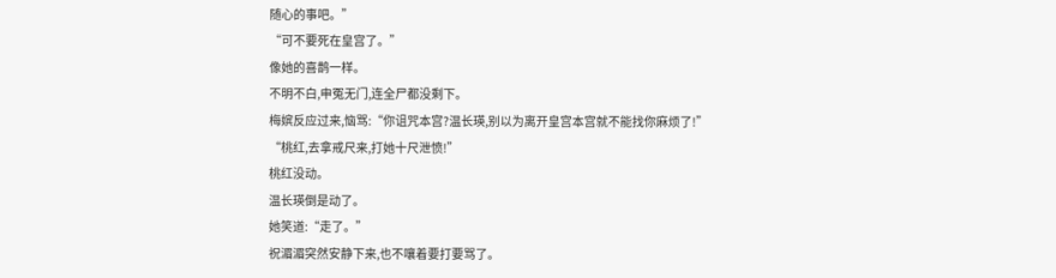随心的事吧。”
“可不要死在皇宫了。”
像她的喜鹊一样。
不明不白,申冤无门,连全尸都没剩下。
梅嫔反应过来,恼骂:“你诅咒本宫?温长瑛,别以为离开皇宫本宫就不能找你麻烦了!”
“桃红,去拿戒尺来,打她十尺泄愤!”
桃红没动。
温长瑛倒是动了。
她笑道:“走了。”
祝湄湄突然安静下来,也不嚷着要打要骂了。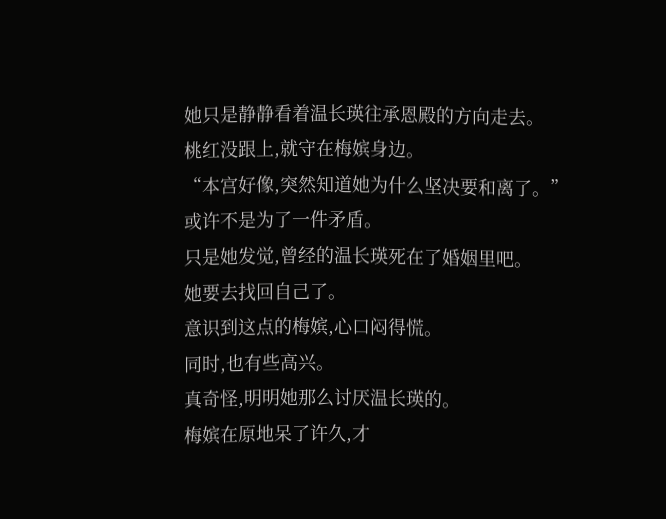她只是静静看着温长瑛往承恩殿的方向走去。
桃红没跟上,就守在梅嫔身边。
“本宫好像,突然知道她为什么坚决要和离了。”
或许不是为了一件矛盾。
只是她发觉,曾经的温长瑛死在了婚姻里吧。
她要去找回自己了。
意识到这点的梅嫔,心口闷得慌。
同时,也有些高兴。
真奇怪,明明她那么讨厌温长瑛的。
梅嫔在原地呆了许久,才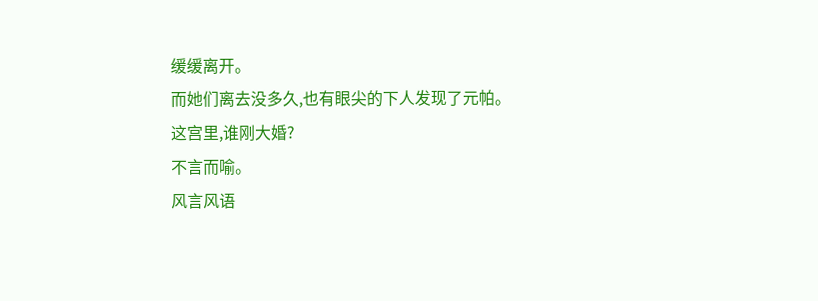缓缓离开。
而她们离去没多久,也有眼尖的下人发现了元帕。
这宫里,谁刚大婚?
不言而喻。
风言风语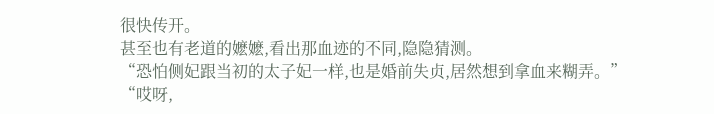很快传开。
甚至也有老道的嬷嬷,看出那血迹的不同,隐隐猜测。
“恐怕侧妃跟当初的太子妃一样,也是婚前失贞,居然想到拿血来糊弄。”
“哎呀,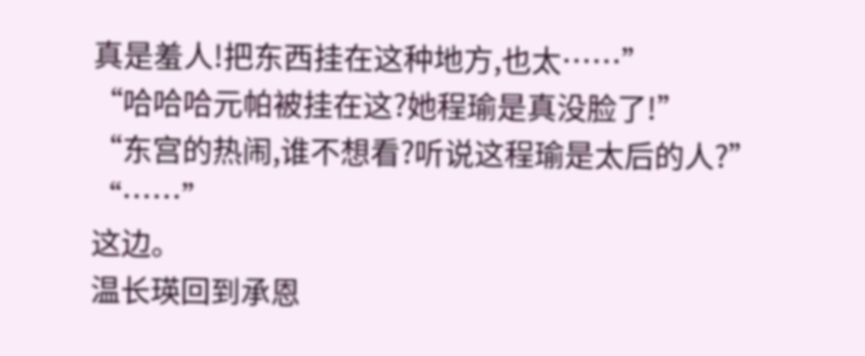真是羞人!把东西挂在这种地方,也太……”
“哈哈哈元帕被挂在这?她程瑜是真没脸了!”
“东宫的热闹,谁不想看?听说这程瑜是太后的人?”
“……”
这边。
温长瑛回到承恩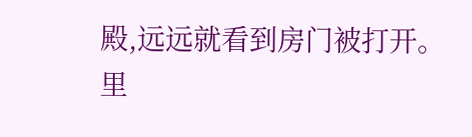殿,远远就看到房门被打开。
里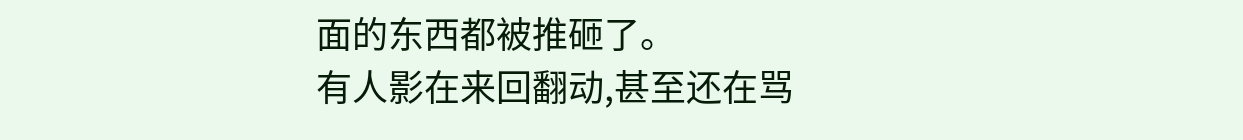面的东西都被推砸了。
有人影在来回翻动,甚至还在骂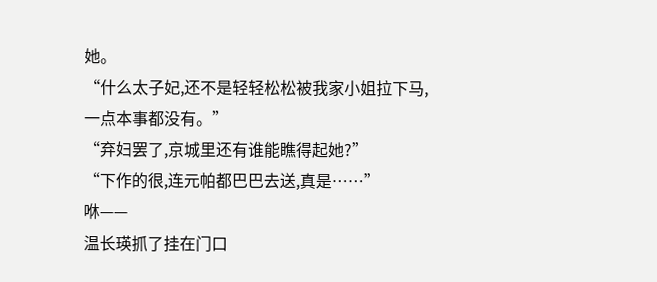她。
“什么太子妃,还不是轻轻松松被我家小姐拉下马,一点本事都没有。”
“弃妇罢了,京城里还有谁能瞧得起她?”
“下作的很,连元帕都巴巴去送,真是……”
咻——
温长瑛抓了挂在门口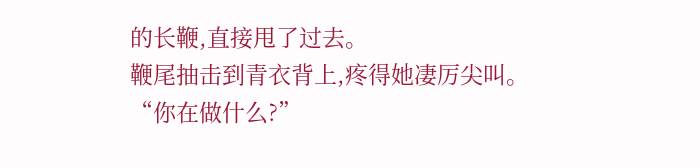的长鞭,直接甩了过去。
鞭尾抽击到青衣背上,疼得她凄厉尖叫。
“你在做什么?”